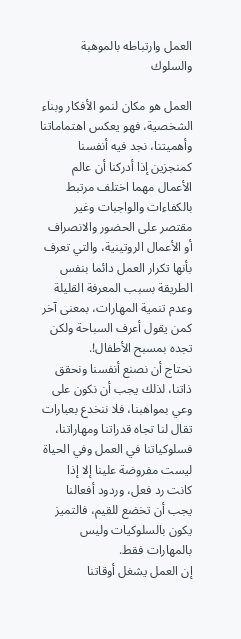العمل وارتباطه بالموهبة والسلوك

العمل هو مكان لنمو الأفكار وبناء الشخصية، فهو يعكس اهتماماتنا وأهميتنا، نجد فيه أنفسنا كمنجزين إذا أدركنا أن عالم الأعمال مهما اختلف مرتبط بالكفاءات والواجبات وغير مقتصر على الحضور والانصراف أو الأعمال الروتينية، والتي تعرف بأنها تكرار العمل دائما بنفس الطريقة بسبب المعرفة القليلة وعدم تنمية المهارات، بمعنى آخر كمن يقول أعرف السباحة ولكن تجده بمسبح الأطفال!.
نحتاج أن نصنع أنفسنا ونحقق ذاتنا، لذلك يجب أن نكون على وعي بمواهبنا، فلا ننخدع بعبارات تقال لنا تجاه قدراتنا ومهاراتنا، فسلوكياتنا في العمل وفي الحياة ليست مفروضة علينا إلا إذا كانت رد فعل، وردود أفعالنا يجب أن تخضع للقيم، فالتميز يكون بالسلوكيات وليس بالمهارات فقط.
إن العمل يشغل أوقاتنا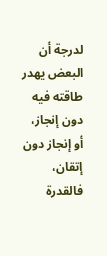لدرجة أن البعض يهدر طاقته فيه دون إنجاز، أو إنجاز دون إتقان، فالقدرة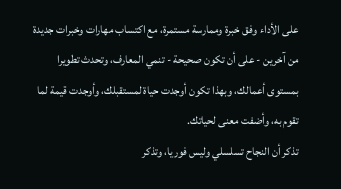على الأداء وفق خبرة وممارسة مستمرة، مع اكتساب مهارات وخبرات جديدة من آخرين - على أن تكون صحيحة - تنمي المعارف، وتحدث تطويرا بمستوى أعمالك، وبهذا تكون أوجدت حياة لمستقبلك، وأوجدت قيمة لما تقوم به، وأضفت معنى لحياتك.
تذكر أن النجاح تسلسلي وليس فوريا، وتذكر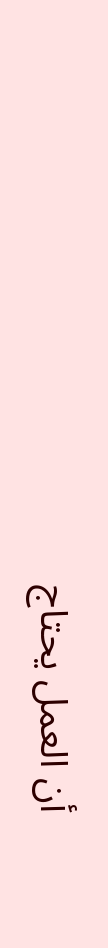أن العمل يحتاج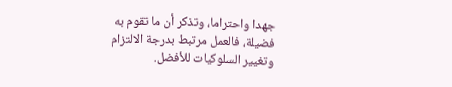جهدا واحتراما، وتذكر أن ما تقوم به فضيلة، فالعمل مرتبط بدرجة الالتزام وتغيير السلوكيات للأفضل.